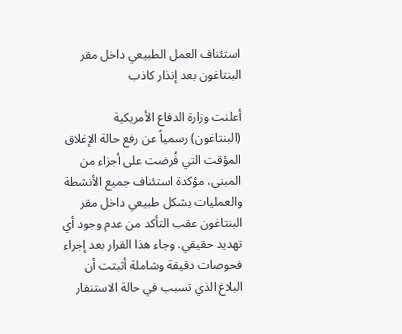استئناف العمل الطبيعي داخل مقر البنتاغون بعد إنذار كاذب

أعلنت وزارة الدفاع الأمريكية (البنتاغون) رسمياً عن رفع حالة الإغلاق المؤقت التي فُرضت على أجزاء من المبنى، مؤكدة استئناف جميع الأنشطة والعمليات بشكل طبيعي داخل مقر البنتاغون عقب التأكد من عدم وجود أي تهديد حقيقي. وجاء هذا القرار بعد إجراء فحوصات دقيقة وشاملة أثبتت أن البلاغ الذي تسبب في حالة الاستنفار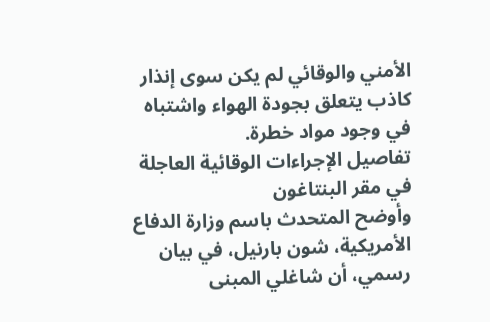الأمني والوقائي لم يكن سوى إنذار كاذب يتعلق بجودة الهواء واشتباه في وجود مواد خطرة.
تفاصيل الإجراءات الوقائية العاجلة في مقر البنتاغون
وأوضح المتحدث باسم وزارة الدفاع الأمريكية، شون بارنيل، في بيان رسمي، أن شاغلي المبنى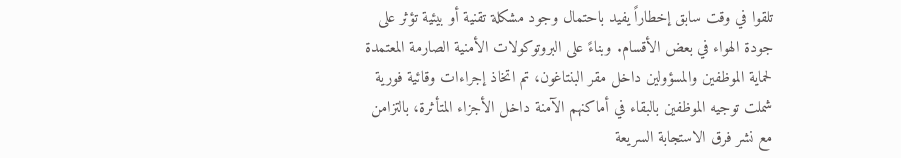تلقوا في وقت سابق إخطاراً يفيد باحتمال وجود مشكلة تقنية أو بيئية تؤثر على جودة الهواء في بعض الأقسام. وبناءً على البروتوكولات الأمنية الصارمة المعتمدة لحماية الموظفين والمسؤولين داخل مقر البنتاغون، تم اتخاذ إجراءات وقائية فورية شملت توجيه الموظفين بالبقاء في أماكنهم الآمنة داخل الأجزاء المتأثرة، بالتزامن مع نشر فرق الاستجابة السريعة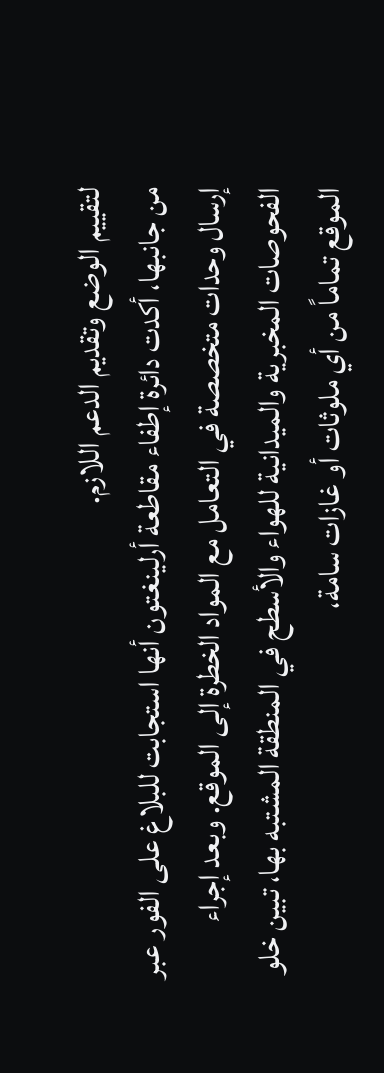لتقييم الوضع وتقديم الدعم اللازم.
من جانبها، أكدت دائرة إطفاء مقاطعة أرلينغتون أنها استجابت للبلاغ على الفور عبر إرسال وحدات متخصصة في التعامل مع المواد الخطرة إلى الموقع. وبعد إجراء الفحوصات المخبرية والميدانية للهواء والأسطح في المنطقة المشتبه بها، تبين خلو الموقع تماماً من أي ملوثات أو غازات سامة،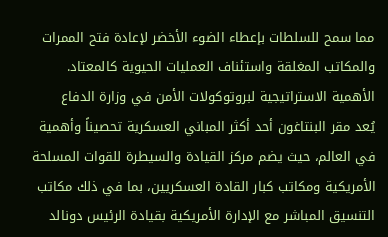مما سمح للسلطات بإعطاء الضوء الأخضر لإعادة فتح الممرات والمكاتب المغلقة واستئناف العمليات الحيوية كالمعتاد.
الأهمية الاستراتيجية لبروتوكولات الأمن في وزارة الدفاع
يُعد مقر البنتاغون أحد أكثر المباني العسكرية تحصيناً وأهمية في العالم، حيث يضم مركز القيادة والسيطرة للقوات المسلحة الأمريكية ومكاتب كبار القادة العسكريين، بما في ذلك مكاتب التنسيق المباشر مع الإدارة الأمريكية بقيادة الرئيس دونالد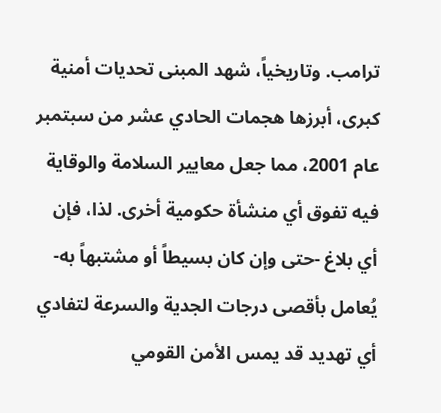ترامب. وتاريخياً، شهد المبنى تحديات أمنية كبرى، أبرزها هجمات الحادي عشر من سبتمبر عام 2001، مما جعل معايير السلامة والوقاية فيه تفوق أي منشأة حكومية أخرى. لذا، فإن أي بلاغ -حتى وإن كان بسيطاً أو مشتبهاً به- يُعامل بأقصى درجات الجدية والسرعة لتفادي أي تهديد قد يمس الأمن القومي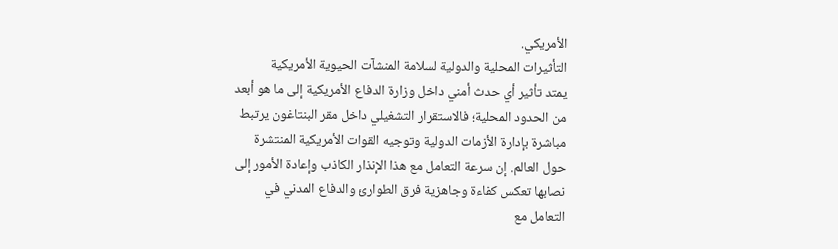الأمريكي.
التأثيرات المحلية والدولية لسلامة المنشآت الحيوية الأمريكية
يمتد تأثير أي حدث أمني داخل وزارة الدفاع الأمريكية إلى ما هو أبعد من الحدود المحلية؛ فالاستقرار التشغيلي داخل مقر البنتاغون يرتبط مباشرة بإدارة الأزمات الدولية وتوجيه القوات الأمريكية المنتشرة حول العالم. إن سرعة التعامل مع هذا الإنذار الكاذب وإعادة الأمور إلى نصابها تعكس كفاءة وجاهزية فرق الطوارئ والدفاع المدني في التعامل مع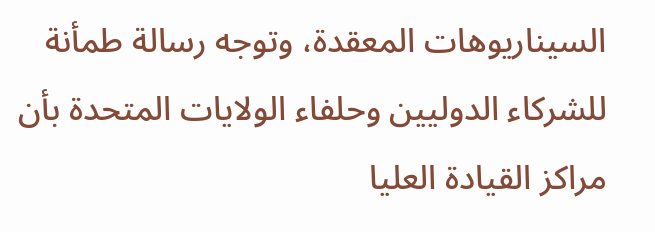السيناريوهات المعقدة، وتوجه رسالة طمأنة للشركاء الدوليين وحلفاء الولايات المتحدة بأن مراكز القيادة العليا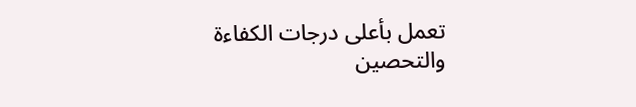تعمل بأعلى درجات الكفاءة والتحصين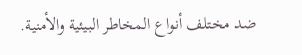ضد مختلف أنواع المخاطر البيئية والأمنية.